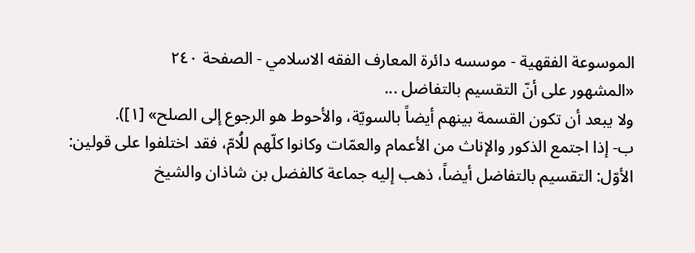الموسوعة الفقهية - موسسه دائرة المعارف الفقه الاسلامي - الصفحة ٢٤٠
«المشهور على أنّ التقسيم بالتفاضل ...
ولا يبعد أن تكون القسمة بينهم أيضاً بالسويّة، والأحوط هو الرجوع إلى الصلح» [١]).
ب- إذا اجتمع الذكور والإناث من الأعمام والعمّات وكانوا كلّهم للُامّ، فقد اختلفوا على قولين:
الأوّل: التقسيم بالتفاضل أيضاً، ذهب إليه جماعة كالفضل بن شاذان والشيخ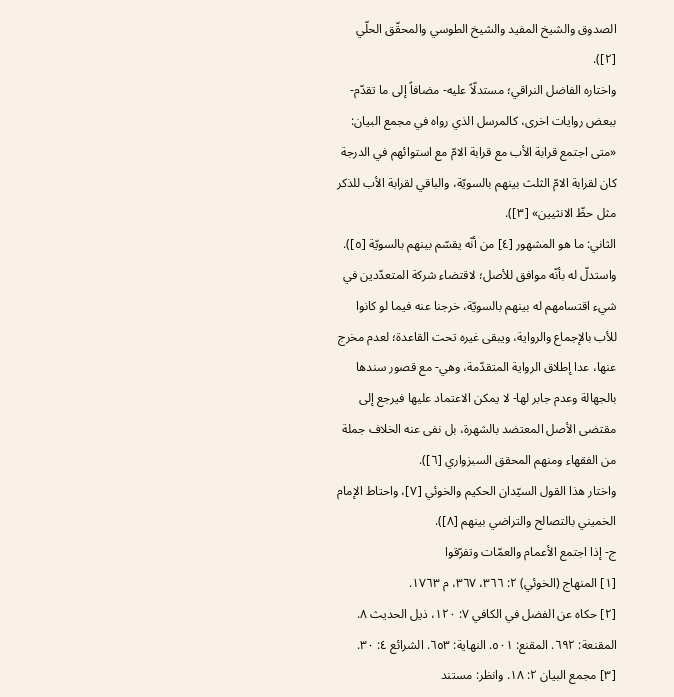الصدوق والشيخ المفيد والشيخ الطوسي والمحقّق الحلّي [٢]).
واختاره الفاضل النراقي؛ مستدلّاً عليه- مضافاً إلى ما تقدّم- ببعض روايات اخرى، كالمرسل الذي رواه في مجمع البيان: «متى اجتمع قرابة الأب مع قرابة الامّ مع استوائهم في الدرجة كان لقرابة الامّ الثلث بينهم بالسويّة، والباقي لقرابة الأب للذكر مثل حظّ الانثيين» [٣]).
الثاني: ما هو المشهور [٤] من أنّه يقسّم بينهم بالسويّة [٥]).
واستدلّ له بأنّه موافق للأصل؛ لاقتضاء شركة المتعدّدين في شيء اقتسامهم له بينهم بالسويّة، خرجنا عنه فيما لو كانوا للأب بالإجماع والرواية، ويبقى غيره تحت القاعدة؛ لعدم مخرج عنها، عدا إطلاق الرواية المتقدّمة، وهي- مع قصور سندها بالجهالة وعدم جابر لها- لا يمكن الاعتماد عليها فيرجع إلى مقتضى الأصل المعتضد بالشهرة، بل نفى عنه الخلاف جملة من الفقهاء ومنهم المحقق السبزواري [٦]).
واختار هذا القول السيّدان الحكيم والخوئي [٧]، واحتاط الإمام الخميني بالتصالح والتراضي بينهم [٨]).
ج- إذا اجتمع الأعمام والعمّات وتفرّقوا
[١] المنهاج (الخوئي) ٢: ٣٦٦، ٣٦٧، م ١٧٦٣.
[٢] حكاه عن الفضل في الكافي ٧: ١٢٠، ذيل الحديث ٨. المقنعة: ٦٩٢. المقنع: ٥٠١. النهاية: ٦٥٣. الشرائع ٤: ٣٠.
[٣] مجمع البيان ٢: ١٨. وانظر: مستند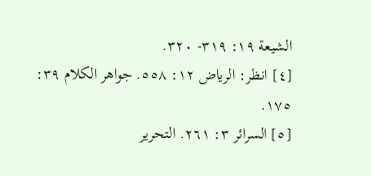الشيعة ١٩: ٣١٩- ٣٢٠.
[٤] انظر: الرياض ١٢: ٥٥٨. جواهر الكلام ٣٩: ١٧٥.
[٥] السرائر ٣: ٢٦١. التحرير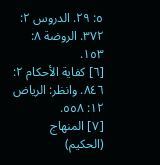٥: ٢٩. الدروس ٢: ٣٧٢. الروضة ٨: ١٥٣.
[٦] كفاية الأحكام ٢: ٨٤٦. وانظر: الرياض ١٢: ٥٥٨.
[٧] المنهاج (الحكيم)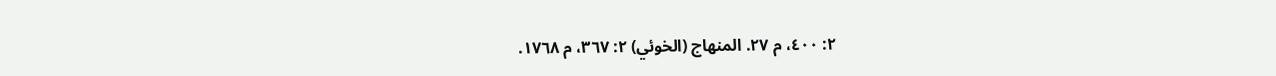٢: ٤٠٠، م ٢٧. المنهاج (الخوئي) ٢: ٣٦٧، م ١٧٦٨.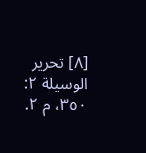[٨] تحرير الوسيلة ٢: ٣٥٠، م ٢.